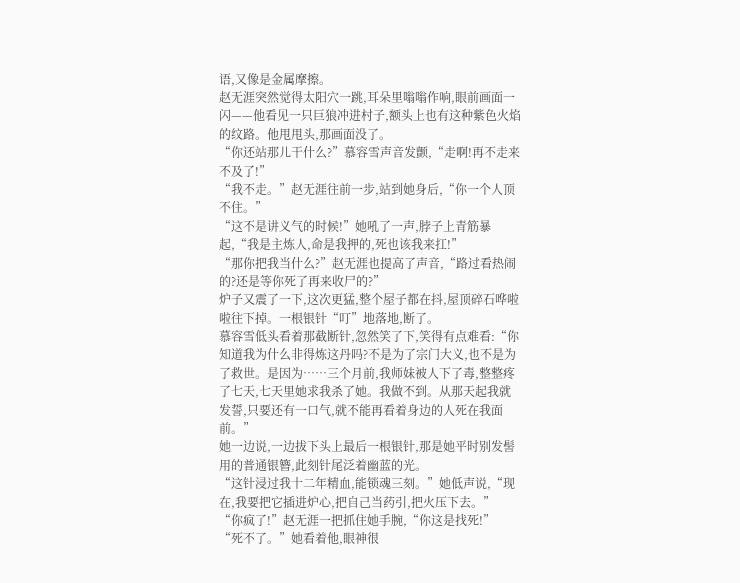语,又像是金属摩擦。
赵无涯突然觉得太阳穴一跳,耳朵里嗡嗡作响,眼前画面一闪——他看见一只巨狼冲进村子,额头上也有这种紫色火焰的纹路。他甩甩头,那画面没了。
“你还站那儿干什么?”慕容雪声音发颤,“走啊!再不走来不及了!”
“我不走。”赵无涯往前一步,站到她身后,“你一个人顶不住。”
“这不是讲义气的时候!”她吼了一声,脖子上青筋暴起,“我是主炼人,命是我押的,死也该我来扛!”
“那你把我当什么?”赵无涯也提高了声音,“路过看热闹的?还是等你死了再来收尸的?”
炉子又震了一下,这次更猛,整个屋子都在抖,屋顶碎石哗啦啦往下掉。一根银针“叮”地落地,断了。
慕容雪低头看着那截断针,忽然笑了下,笑得有点难看:“你知道我为什么非得炼这丹吗?不是为了宗门大义,也不是为了救世。是因为……三个月前,我师妹被人下了毒,整整疼了七天,七天里她求我杀了她。我做不到。从那天起我就发誓,只要还有一口气,就不能再看着身边的人死在我面前。”
她一边说,一边拔下头上最后一根银针,那是她平时别发髻用的普通银簪,此刻针尾泛着幽蓝的光。
“这针浸过我十二年精血,能锁魂三刻。”她低声说,“现在,我要把它插进炉心,把自己当药引,把火压下去。”
“你疯了!”赵无涯一把抓住她手腕,“你这是找死!”
“死不了。”她看着他,眼神很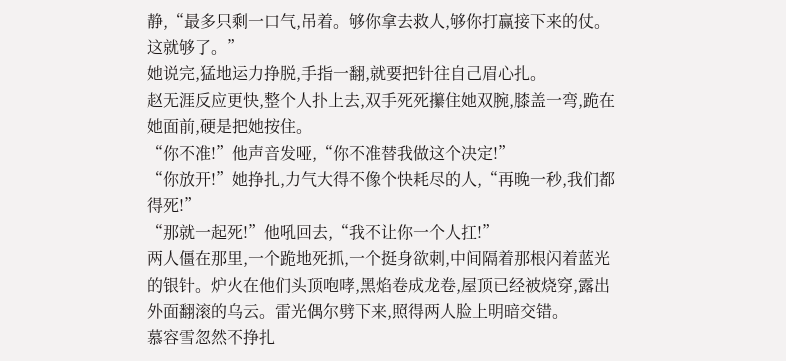静,“最多只剩一口气,吊着。够你拿去救人,够你打赢接下来的仗。这就够了。”
她说完,猛地运力挣脱,手指一翻,就要把针往自己眉心扎。
赵无涯反应更快,整个人扑上去,双手死死攥住她双腕,膝盖一弯,跪在她面前,硬是把她按住。
“你不准!”他声音发哑,“你不准替我做这个决定!”
“你放开!”她挣扎,力气大得不像个快耗尽的人,“再晚一秒,我们都得死!”
“那就一起死!”他吼回去,“我不让你一个人扛!”
两人僵在那里,一个跪地死抓,一个挺身欲刺,中间隔着那根闪着蓝光的银针。炉火在他们头顶咆哮,黑焰卷成龙卷,屋顶已经被烧穿,露出外面翻滚的乌云。雷光偶尔劈下来,照得两人脸上明暗交错。
慕容雪忽然不挣扎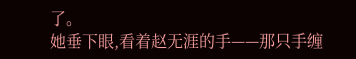了。
她垂下眼,看着赵无涯的手——那只手缠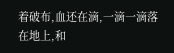着破布,血还在滴,一滴一滴落在地上,和